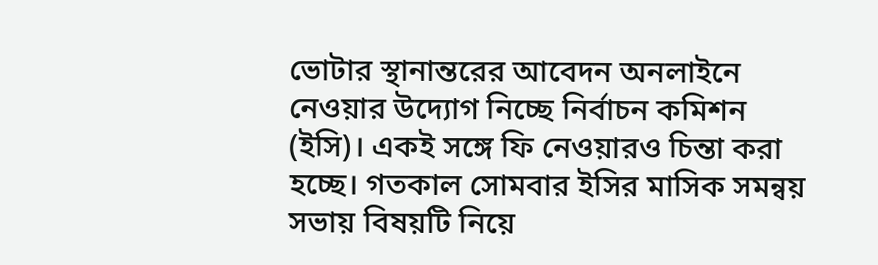ভোটার স্থানান্তরের আবেদন অনলাইনে নেওয়ার উদ্যোগ নিচ্ছে নির্বাচন কমিশন (ইসি)। একই সঙ্গে ফি নেওয়ারও চিন্তা করা হচ্ছে। গতকাল সোমবার ইসির মাসিক সমন্বয় সভায় বিষয়টি নিয়ে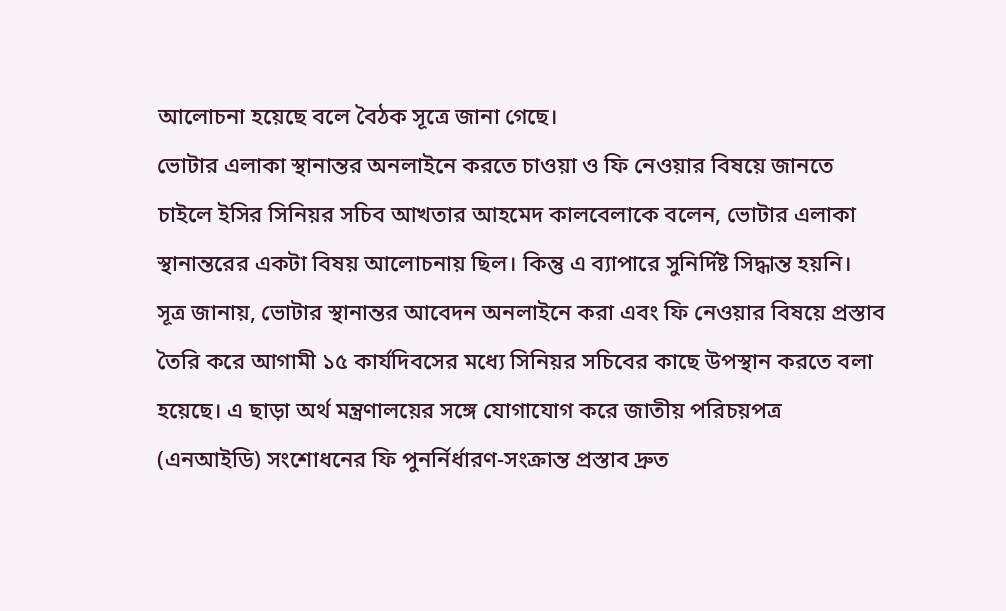আলোচনা হয়েছে বলে বৈঠক সূত্রে জানা গেছে।
ভোটার এলাকা স্থানান্তর অনলাইনে করতে চাওয়া ও ফি নেওয়ার বিষয়ে জানতে চাইলে ইসির সিনিয়র সচিব আখতার আহমেদ কালবেলাকে বলেন, ভোটার এলাকা স্থানান্তরের একটা বিষয় আলোচনায় ছিল। কিন্তু এ ব্যাপারে সুনির্দিষ্ট সিদ্ধান্ত হয়নি।
সূত্র জানায়, ভোটার স্থানান্তর আবেদন অনলাইনে করা এবং ফি নেওয়ার বিষয়ে প্রস্তাব তৈরি করে আগামী ১৫ কার্যদিবসের মধ্যে সিনিয়র সচিবের কাছে উপস্থান করতে বলা হয়েছে। এ ছাড়া অর্থ মন্ত্রণালয়ের সঙ্গে যোগাযোগ করে জাতীয় পরিচয়পত্র (এনআইডি) সংশোধনের ফি পুনর্নির্ধারণ-সংক্রান্ত প্রস্তাব দ্রুত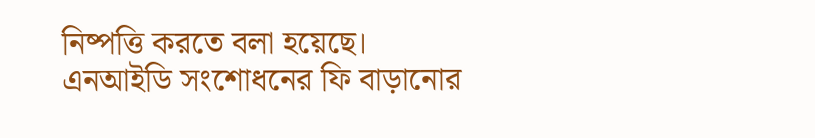নিষ্পত্তি করতে বলা হয়েছে।
এনআইডি সংশোধনের ফি বাড়ানোর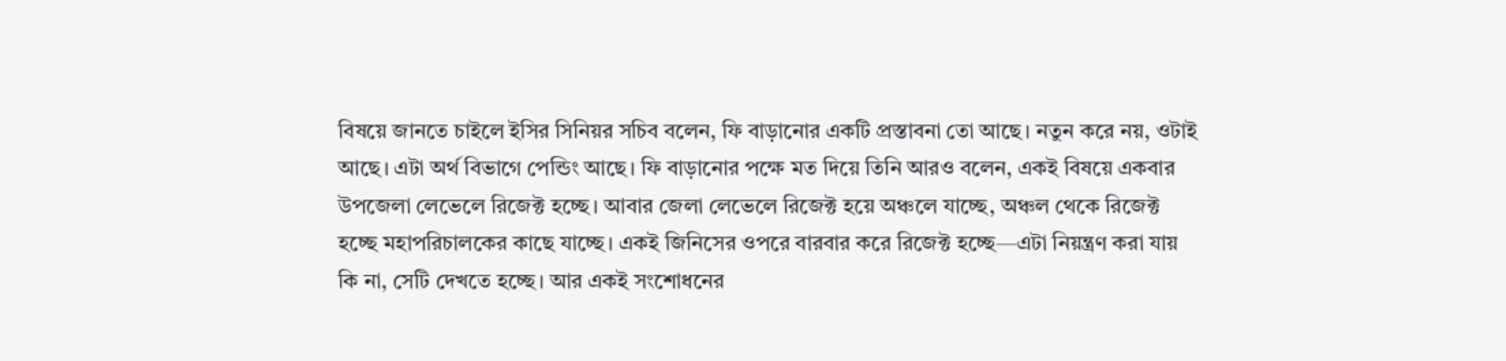বিষয়ে জানতে চাইলে ইসির সিনিয়র সচিব বলেন, ফি বাড়ানোর একটি প্রস্তাবনা তো আছে। নতুন করে নয়, ওটাই আছে। এটা অর্থ বিভাগে পেন্ডিং আছে। ফি বাড়ানোর পক্ষে মত দিয়ে তিনি আরও বলেন, একই বিষয়ে একবার উপজেলা লেভেলে রিজেক্ট হচ্ছে। আবার জেলা লেভেলে রিজেক্ট হয়ে অঞ্চলে যাচ্ছে, অঞ্চল থেকে রিজেক্ট হচ্ছে মহাপরিচালকের কাছে যাচ্ছে। একই জিনিসের ওপরে বারবার করে রিজেক্ট হচ্ছে—এটা নিয়ন্ত্রণ করা যায় কি না, সেটি দেখতে হচ্ছে। আর একই সংশোধনের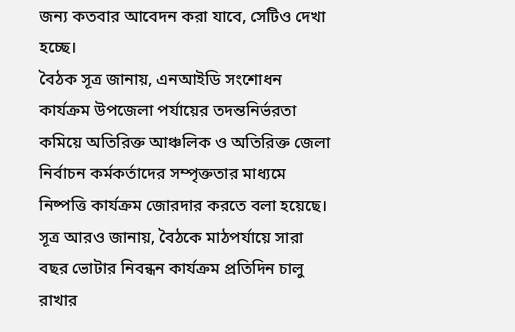জন্য কতবার আবেদন করা যাবে, সেটিও দেখা হচ্ছে।
বৈঠক সূত্র জানায়, এনআইডি সংশোধন কার্যক্রম উপজেলা পর্যায়ের তদন্তনির্ভরতা কমিয়ে অতিরিক্ত আঞ্চলিক ও অতিরিক্ত জেলা নির্বাচন কর্মকর্তাদের সম্পৃক্ততার মাধ্যমে নিষ্পত্তি কার্যক্রম জোরদার করতে বলা হয়েছে।
সূত্র আরও জানায়, বৈঠকে মাঠপর্যায়ে সারা বছর ভোটার নিবন্ধন কার্যক্রম প্রতিদিন চালু রাখার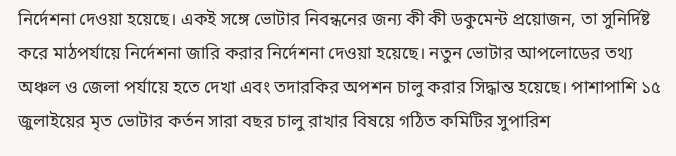নির্দেশনা দেওয়া হয়েছে। একই সঙ্গে ভোটার নিবন্ধনের জন্য কী কী ডকুমেন্ট প্রয়োজন, তা সুনির্দিষ্ট করে মাঠপর্যায়ে নির্দেশনা জারি করার নির্দেশনা দেওয়া হয়েছে। নতুন ভোটার আপলোডের তথ্য অঞ্চল ও জেলা পর্যায়ে হতে দেখা এবং তদারকির অপশন চালু করার সিদ্ধান্ত হয়েছে। পাশাপাশি ১৫ জুলাইয়ের মৃত ভোটার কর্তন সারা বছর চালু রাখার বিষয়ে গঠিত কমিটির সুপারিশ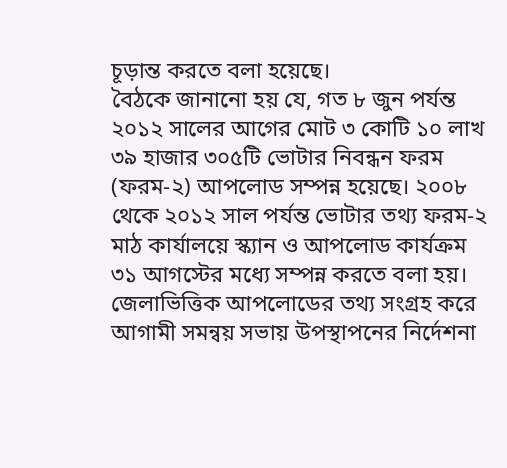চূড়ান্ত করতে বলা হয়েছে।
বৈঠকে জানানো হয় যে, গত ৮ জুন পর্যন্ত ২০১২ সালের আগের মোট ৩ কোটি ১০ লাখ ৩৯ হাজার ৩০৫টি ভোটার নিবন্ধন ফরম (ফরম-২) আপলোড সম্পন্ন হয়েছে। ২০০৮ থেকে ২০১২ সাল পর্যন্ত ভোটার তথ্য ফরম-২ মাঠ কার্যালয়ে স্ক্যান ও আপলোড কার্যক্রম ৩১ আগস্টের মধ্যে সম্পন্ন করতে বলা হয়। জেলাভিত্তিক আপলোডের তথ্য সংগ্রহ করে আগামী সমন্বয় সভায় উপস্থাপনের নির্দেশনা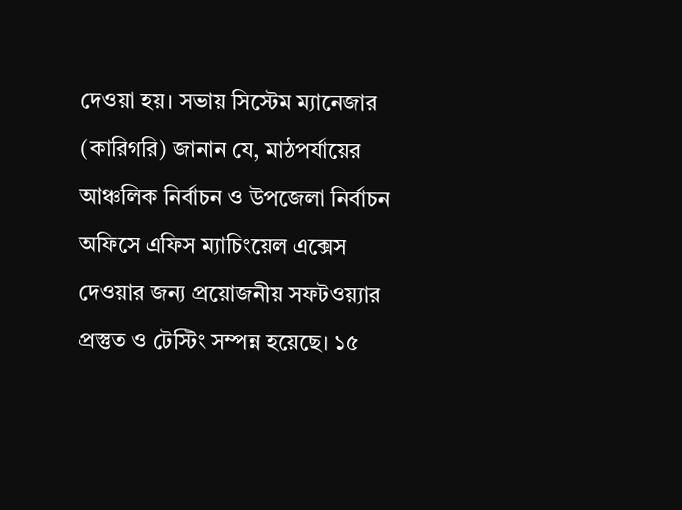দেওয়া হয়। সভায় সিস্টেম ম্যানেজার (কারিগরি) জানান যে, মাঠপর্যায়ের আঞ্চলিক নির্বাচন ও উপজেলা নির্বাচন অফিসে এফিস ম্যাচিংয়েল এক্সেস দেওয়ার জন্য প্রয়োজনীয় সফটওয়্যার প্রস্তুত ও টেস্টিং সম্পন্ন হয়েছে। ১৫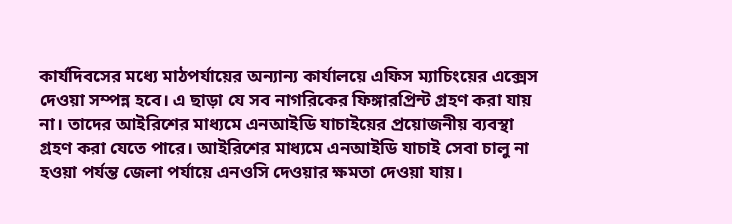কার্যদিবসের মধ্যে মাঠপর্যায়ের অন্যান্য কার্যালয়ে এফিস ম্যাচিংয়ের এক্সেস দেওয়া সম্পন্ন হবে। এ ছাড়া যে সব নাগরিকের ফিঙ্গারপ্রিন্ট গ্রহণ করা যায় না। তাদের আইরিশের মাধ্যমে এনআইডি যাচাইয়ের প্রয়োজনীয় ব্যবস্থা গ্রহণ করা যেতে পারে। আইরিশের মাধ্যমে এনআইডি যাচাই সেবা চালু না হওয়া পর্যন্ত জেলা পর্যায়ে এনওসি দেওয়ার ক্ষমতা দেওয়া যায়।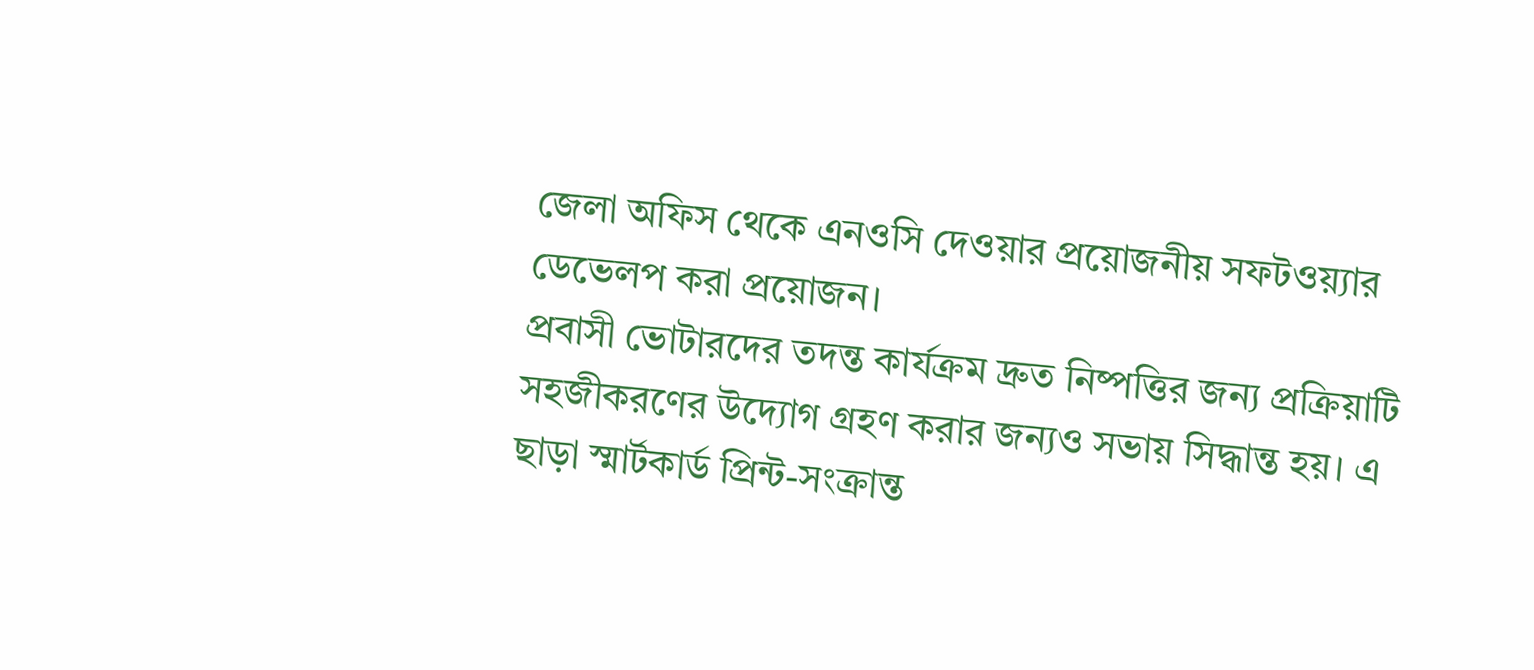জেলা অফিস থেকে এনওসি দেওয়ার প্রয়োজনীয় সফটওয়্যার ডেভেলপ করা প্রয়োজন।
প্রবাসী ভোটারদের তদন্ত কার্যক্রম দ্রুত নিষ্পত্তির জন্য প্রক্রিয়াটি সহজীকরণের উদ্যোগ গ্রহণ করার জন্যও সভায় সিদ্ধান্ত হয়। এ ছাড়া স্মার্টকার্ড প্রিন্ট-সংক্রান্ত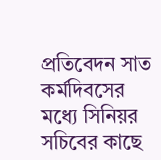প্রতিবেদন সাত কর্মদিবসের মধ্যে সিনিয়র সচিবের কাছে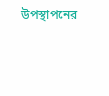উপস্থাপনের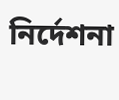নির্দেশনা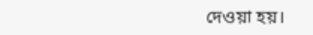দেওয়া হয়।